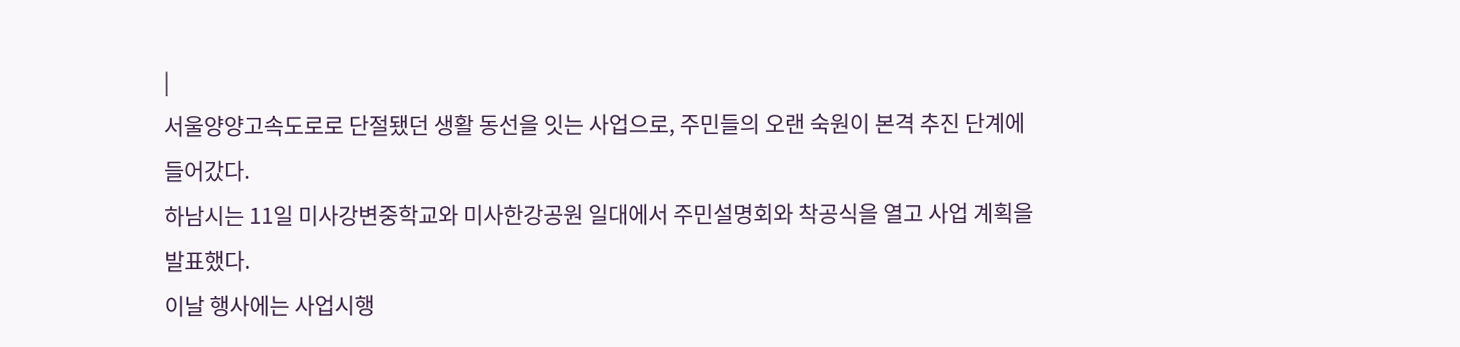|
서울양양고속도로로 단절됐던 생활 동선을 잇는 사업으로, 주민들의 오랜 숙원이 본격 추진 단계에 들어갔다.
하남시는 11일 미사강변중학교와 미사한강공원 일대에서 주민설명회와 착공식을 열고 사업 계획을 발표했다.
이날 행사에는 사업시행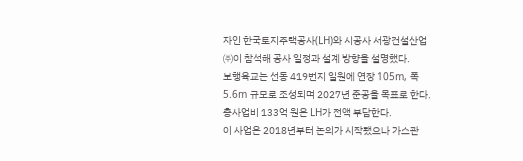자인 한국토지주택공사(LH)와 시공사 서광건설산업㈜이 참석해 공사 일정과 설계 방향을 설명했다.
보행육교는 선동 419번지 일원에 연장 105m, 폭 5.6m 규모로 조성되며 2027년 준공을 목표로 한다. 총사업비 133억 원은 LH가 전액 부담한다.
이 사업은 2018년부터 논의가 시작됐으나 가스관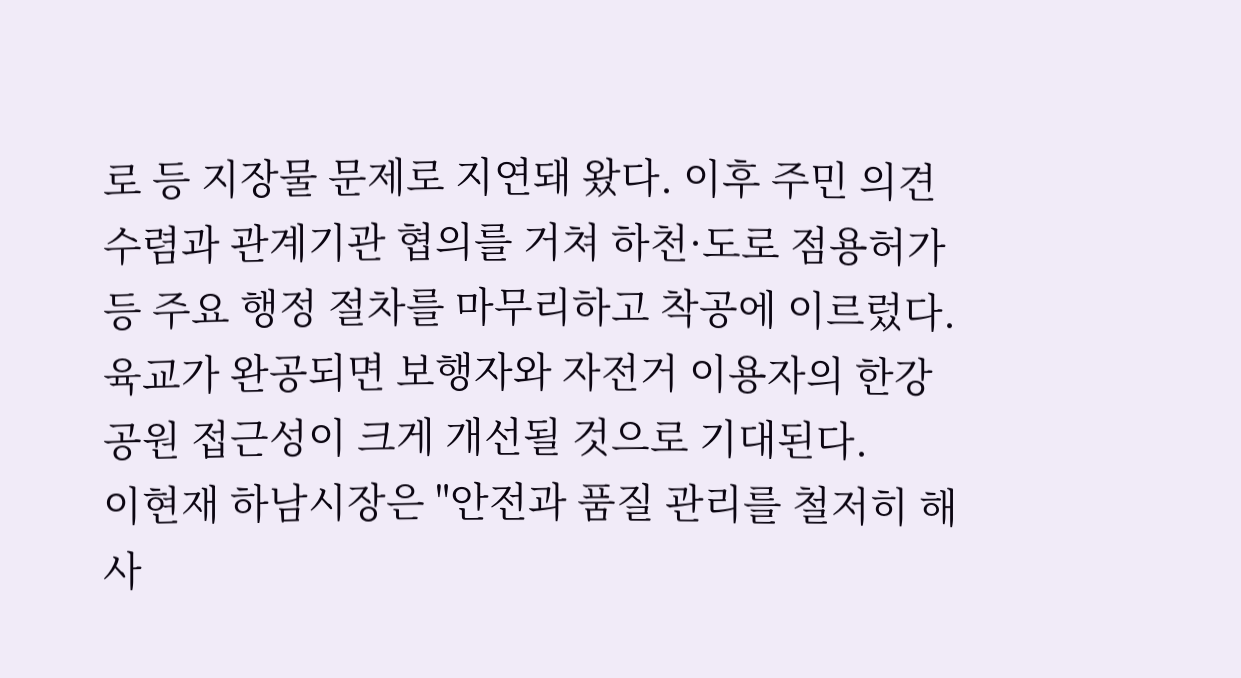로 등 지장물 문제로 지연돼 왔다. 이후 주민 의견 수렴과 관계기관 협의를 거쳐 하천·도로 점용허가 등 주요 행정 절차를 마무리하고 착공에 이르렀다.
육교가 완공되면 보행자와 자전거 이용자의 한강공원 접근성이 크게 개선될 것으로 기대된다.
이현재 하남시장은 "안전과 품질 관리를 철저히 해 사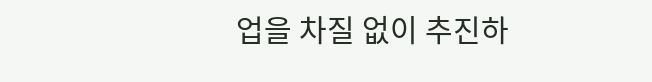업을 차질 없이 추진하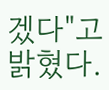겠다"고 밝혔다.